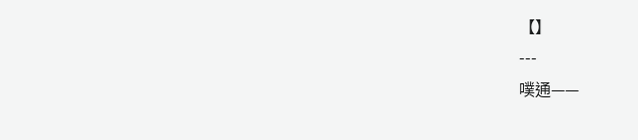【】
---
噗通——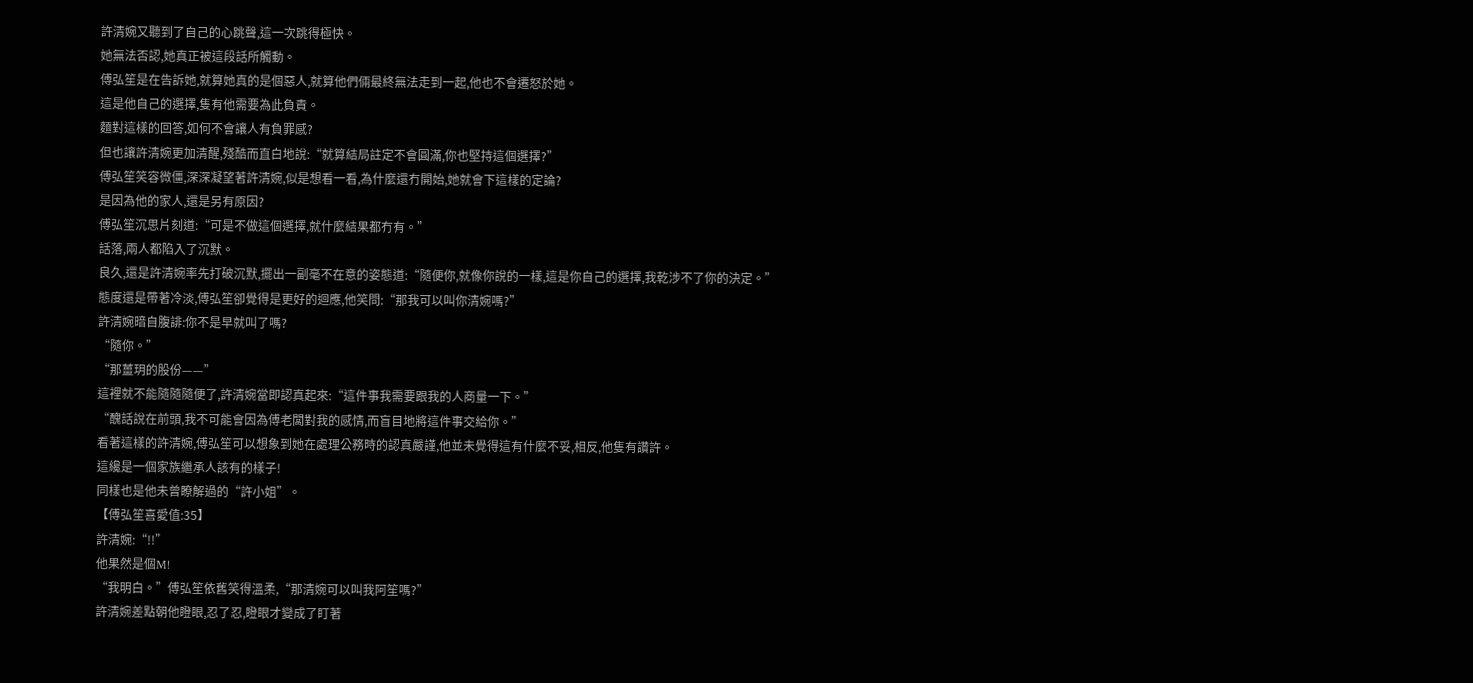許清婉又聽到了自己的心跳聲,這一次跳得極快。
她無法否認,她真正被這段話所觸動。
傅弘笙是在告訴她,就算她真的是個惡人,就算他們倆最終無法走到一起,他也不會遷怒於她。
這是他自己的選擇,隻有他需要為此負責。
麵對這樣的回答,如何不會讓人有負罪感?
但也讓許清婉更加清醒,殘酷而直白地說:“就算結局註定不會圓滿,你也堅持這個選擇?”
傅弘笙笑容微僵,深深凝望著許清婉,似是想看一看,為什麼還冇開始,她就會下這樣的定論?
是因為他的家人,還是另有原因?
傅弘笙沉思片刻道:“可是不做這個選擇,就什麼結果都冇有。”
話落,兩人都陷入了沉默。
良久,還是許清婉率先打破沉默,擺出一副毫不在意的姿態道:“隨便你,就像你說的一樣,這是你自己的選擇,我乾涉不了你的決定。”
態度還是帶著冷淡,傅弘笙卻覺得是更好的迴應,他笑問:“那我可以叫你清婉嗎?”
許清婉暗自腹誹:你不是早就叫了嗎?
“隨你。”
“那薑玥的股份——”
這裡就不能隨隨隨便了,許清婉當即認真起來:“這件事我需要跟我的人商量一下。”
“醜話說在前頭,我不可能會因為傅老闆對我的感情,而盲目地將這件事交給你。”
看著這樣的許清婉,傅弘笙可以想象到她在處理公務時的認真嚴謹,他並未覺得這有什麼不妥,相反,他隻有讚許。
這纔是一個家族繼承人該有的樣子!
同樣也是他未曾瞭解過的“許小姐”。
【傅弘笙喜愛值:35】
許清婉:“!!”
他果然是個M!
“我明白。”傅弘笙依舊笑得溫柔,“那清婉可以叫我阿笙嗎?”
許清婉差點朝他瞪眼,忍了忍,瞪眼才變成了盯著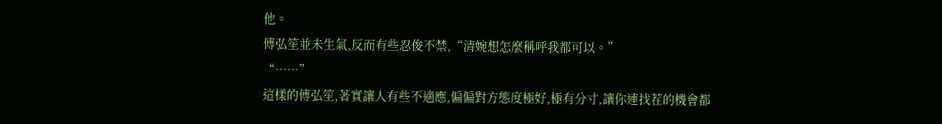他。
傅弘笙並未生氣,反而有些忍俊不禁,“清婉想怎麼稱呼我都可以。”
“……”
這樣的傅弘笙,著實讓人有些不適應,偏偏對方態度極好,極有分寸,讓你連找茬的機會都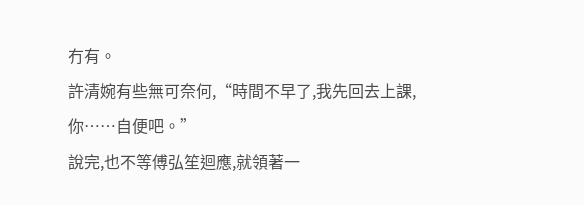冇有。
許清婉有些無可奈何,“時間不早了,我先回去上課,你……自便吧。”
說完,也不等傅弘笙迴應,就領著一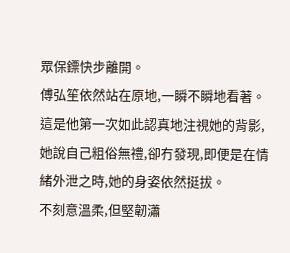眾保鏢快步離開。
傅弘笙依然站在原地,一瞬不瞬地看著。
這是他第一次如此認真地注視她的背影,她說自己粗俗無禮,卻冇發現,即便是在情緒外泄之時,她的身姿依然挺拔。
不刻意溫柔,但堅韌瀟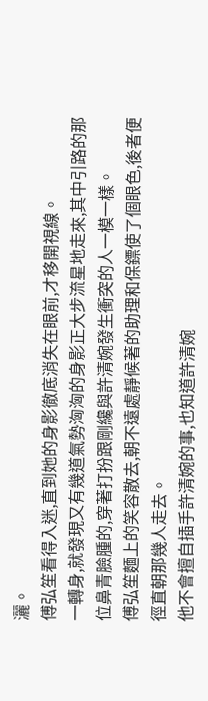灑。
傅弘笙看得入迷,直到她的身影徹底消失在眼前,才移開視線。
一轉身,就發現又有幾道氣勢洶洶的身影正大步流星地走來,其中引路的那位鼻青臉腫的,穿著打扮跟剛纔與許清婉發生衝突的人一模一樣。
傅弘笙麵上的笑容散去,朝不遠處靜候著的助理和保鏢使了個眼色,後者便徑直朝那幾人走去。
他不會擅自插手許清婉的事,也知道許清婉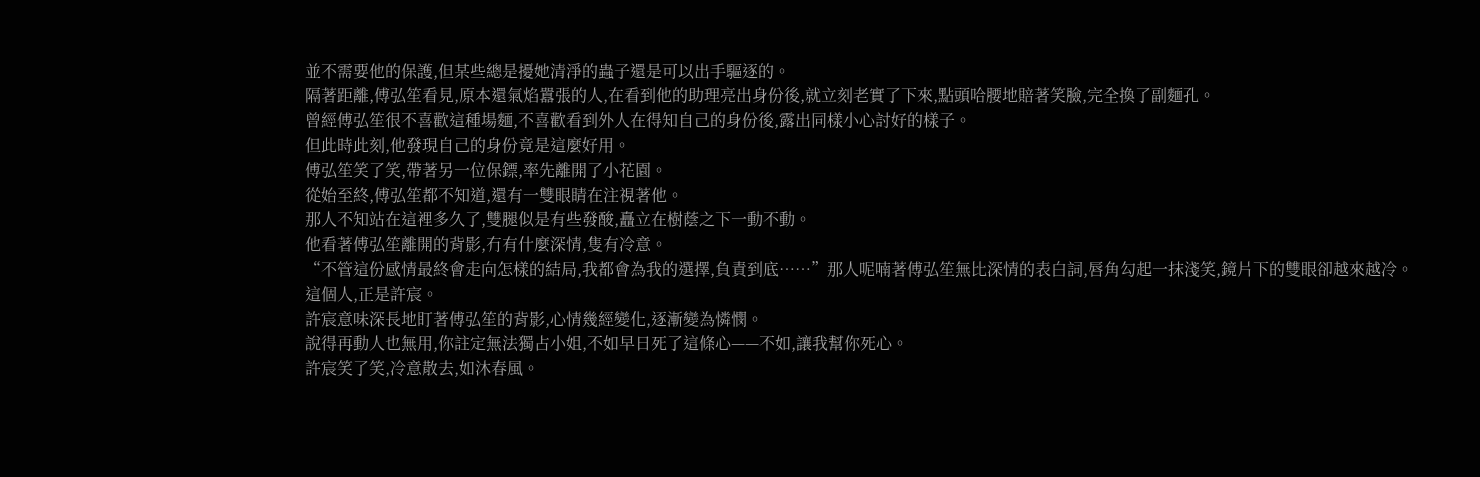並不需要他的保護,但某些總是擾她清淨的蟲子還是可以出手驅逐的。
隔著距離,傅弘笙看見,原本還氣焰囂張的人,在看到他的助理亮出身份後,就立刻老實了下來,點頭哈腰地賠著笑臉,完全換了副麵孔。
曾經傅弘笙很不喜歡這種場麵,不喜歡看到外人在得知自己的身份後,露出同樣小心討好的樣子。
但此時此刻,他發現自己的身份竟是這麼好用。
傅弘笙笑了笑,帶著另一位保鏢,率先離開了小花園。
從始至終,傅弘笙都不知道,還有一雙眼睛在注視著他。
那人不知站在這裡多久了,雙腿似是有些發酸,矗立在樹蔭之下一動不動。
他看著傅弘笙離開的背影,冇有什麼深情,隻有冷意。
“不管這份感情最終會走向怎樣的結局,我都會為我的選擇,負責到底……”那人呢喃著傅弘笙無比深情的表白詞,唇角勾起一抹淺笑,鏡片下的雙眼卻越來越冷。
這個人,正是許宸。
許宸意味深長地盯著傅弘笙的背影,心情幾經變化,逐漸變為憐憫。
說得再動人也無用,你註定無法獨占小姐,不如早日死了這條心——不如,讓我幫你死心。
許宸笑了笑,冷意散去,如沐春風。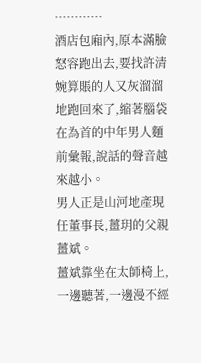…………
酒店包廂內,原本滿臉怒容跑出去,要找許清婉算賬的人又灰溜溜地跑回來了,縮著腦袋在為首的中年男人麵前彙報,說話的聲音越來越小。
男人正是山河地產現任董事長,薑玥的父親薑斌。
薑斌靠坐在太師椅上,一邊聽著,一邊漫不經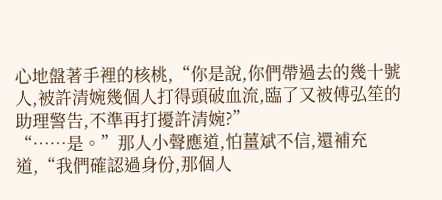心地盤著手裡的核桃,“你是說,你們帶過去的幾十號人,被許清婉幾個人打得頭破血流,臨了又被傅弘笙的助理警告,不準再打擾許清婉?”
“……是。”那人小聲應道,怕薑斌不信,還補充道,“我們確認過身份,那個人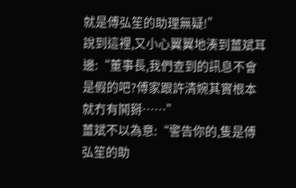就是傅弘笙的助理無疑!”
說到這裡,又小心翼翼地湊到薑斌耳邊:“董事長,我們查到的訊息不會是假的吧?傅家跟許清婉其實根本就冇有鬨掰……”
薑斌不以為意:“警告你的,隻是傅弘笙的助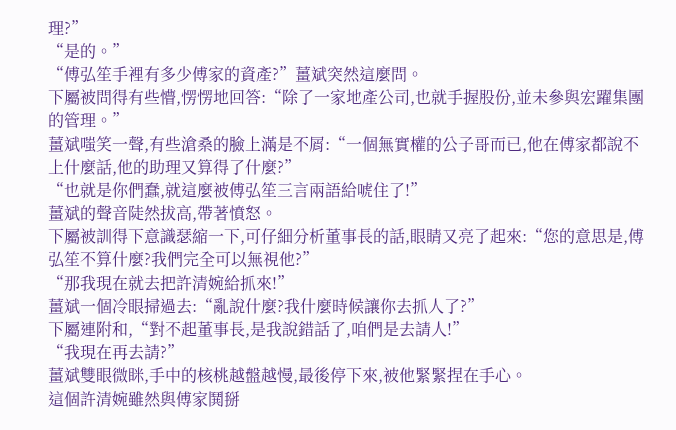理?”
“是的。”
“傅弘笙手裡有多少傅家的資產?”薑斌突然這麼問。
下屬被問得有些懵,愣愣地回答:“除了一家地產公司,也就手握股份,並未參與宏躍集團的管理。”
薑斌嗤笑一聲,有些滄桑的臉上滿是不屑:“一個無實權的公子哥而已,他在傅家都說不上什麼話,他的助理又算得了什麼?”
“也就是你們蠢,就這麼被傅弘笙三言兩語給唬住了!”
薑斌的聲音陡然拔高,帶著憤怒。
下屬被訓得下意識瑟縮一下,可仔細分析董事長的話,眼睛又亮了起來:“您的意思是,傅弘笙不算什麼?我們完全可以無視他?”
“那我現在就去把許清婉給抓來!”
薑斌一個冷眼掃過去:“亂說什麼?我什麼時候讓你去抓人了?”
下屬連附和,“對不起董事長,是我說錯話了,咱們是去請人!”
“我現在再去請?”
薑斌雙眼微眯,手中的核桃越盤越慢,最後停下來,被他緊緊捏在手心。
這個許清婉雖然與傅家鬨掰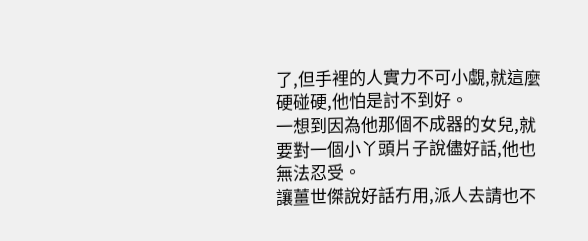了,但手裡的人實力不可小覷,就這麼硬碰硬,他怕是討不到好。
一想到因為他那個不成器的女兒,就要對一個小丫頭片子說儘好話,他也無法忍受。
讓薑世傑說好話冇用,派人去請也不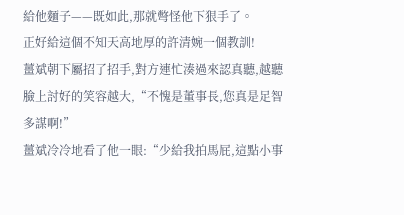給他麵子——既如此,那就彆怪他下狠手了。
正好給這個不知天高地厚的許清婉一個教訓!
薑斌朝下屬招了招手,對方連忙湊過來認真聽,越聽臉上討好的笑容越大,“不愧是董事長,您真是足智多謀啊!”
薑斌冷冷地看了他一眼:“少給我拍馬屁,這點小事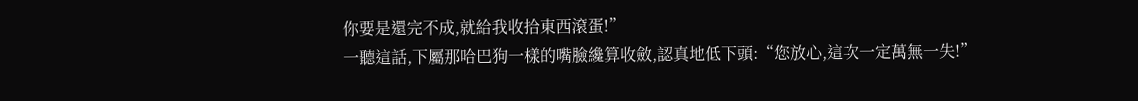你要是還完不成,就給我收拾東西滾蛋!”
一聽這話,下屬那哈巴狗一樣的嘴臉纔算收斂,認真地低下頭:“您放心,這次一定萬無一失!”